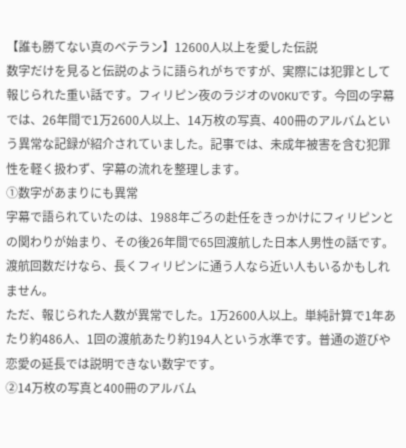【誰も勝てない真のベテラン】12600人以上を愛した伝説
数字だけを見ると伝説のように語られがちですが、実際には犯罪として報じられた重い話です。フィリピン夜のラジオのVOKUです。今回の字幕では、26年間で1万2600人以上、14万枚の写真、400冊のアルバムという異常な記録が紹介されていました。記事では、未成年被害を含む犯罪性を軽く扱わず、字幕の流れを整理します。
①数字があまりにも異常
字幕で語られていたのは、1988年ごろの赴任をきっかけにフィリピンとの関わりが始まり、その後26年間で65回渡航した日本人男性の話です。渡航回数だけなら、長くフィリピンに通う人なら近い人もいるかもしれません。
ただ、報じられた人数が異常でした。1万2600人以上。単純計算で1年あたり約486人、1回の渡航あたり約194人という水準です。普通の遊びや恋愛の延長では説明できない数字です。
②14万枚の写真と400冊のアルバム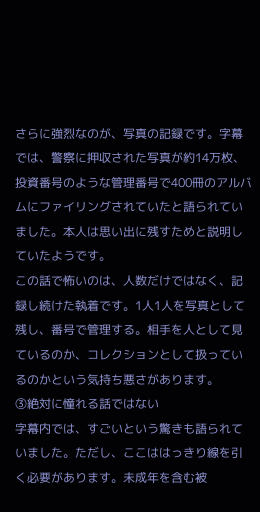さらに強烈なのが、写真の記録です。字幕では、警察に押収された写真が約14万枚、投資番号のような管理番号で400冊のアルバムにファイリングされていたと語られていました。本人は思い出に残すためと説明していたようです。
この話で怖いのは、人数だけではなく、記録し続けた執着です。1人1人を写真として残し、番号で管理する。相手を人として見ているのか、コレクションとして扱っているのかという気持ち悪さがあります。
③絶対に憧れる話ではない
字幕内では、すごいという驚きも語られていました。ただし、ここははっきり線を引く必要があります。未成年を含む被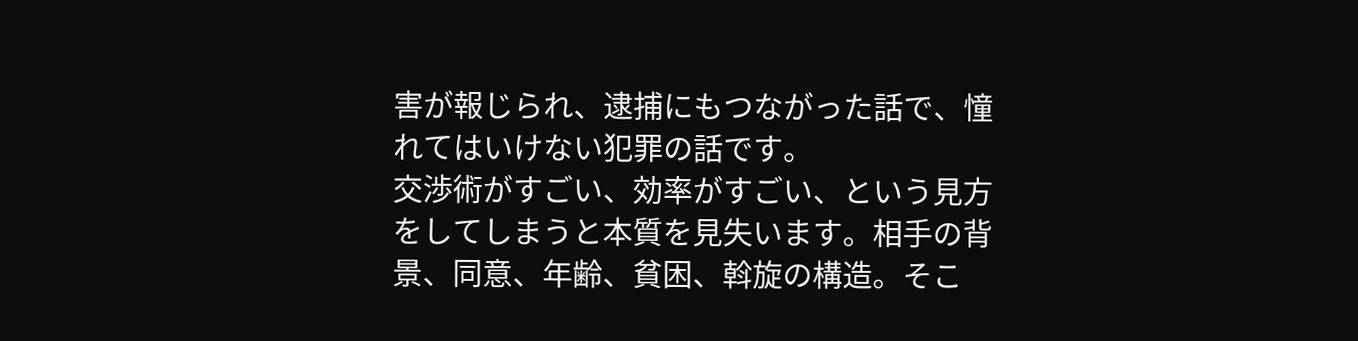害が報じられ、逮捕にもつながった話で、憧れてはいけない犯罪の話です。
交渉術がすごい、効率がすごい、という見方をしてしまうと本質を見失います。相手の背景、同意、年齢、貧困、斡旋の構造。そこ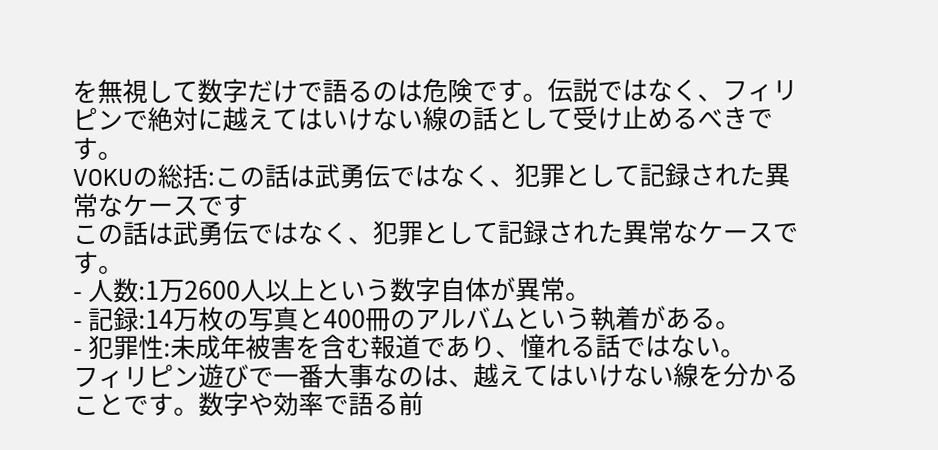を無視して数字だけで語るのは危険です。伝説ではなく、フィリピンで絶対に越えてはいけない線の話として受け止めるべきです。
VOKUの総括:この話は武勇伝ではなく、犯罪として記録された異常なケースです
この話は武勇伝ではなく、犯罪として記録された異常なケースです。
- 人数:1万2600人以上という数字自体が異常。
- 記録:14万枚の写真と400冊のアルバムという執着がある。
- 犯罪性:未成年被害を含む報道であり、憧れる話ではない。
フィリピン遊びで一番大事なのは、越えてはいけない線を分かることです。数字や効率で語る前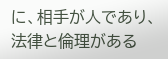に、相手が人であり、法律と倫理がある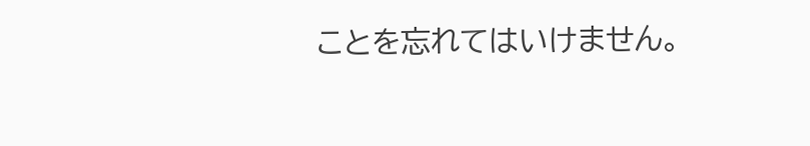ことを忘れてはいけません。